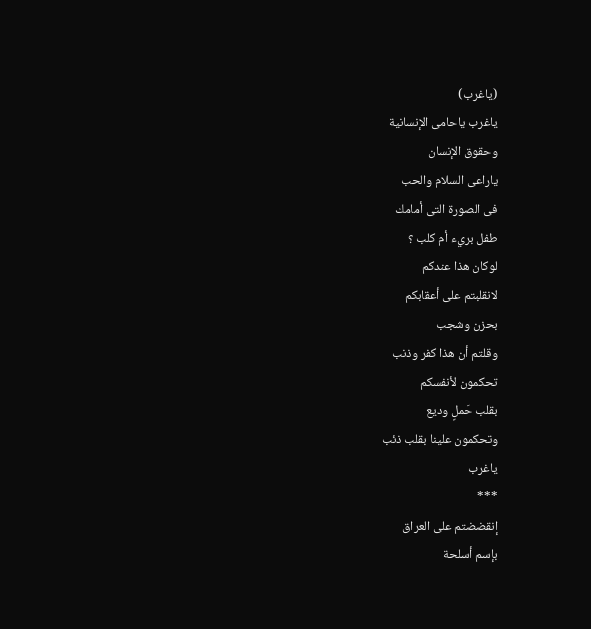(ياغرب)
ياغرب ياحامى الإنسانية
وحقوق الإنسان
ياراعى السلام والحب
فى الصورة التى أمامك
طفل بريء أم كلب ؟
لوكان هذا عندكم
لانقلبتم على أعقابكم
بحزن وشجب
وقلتم أن هذا كفر وذنب
تحكمون لأنفسكم
بقلب حَملٍ وديع
وتحكمون علينا بقلب ذئب
ياغرب
***
إنقضضتم على العراق
بإسم أسلحة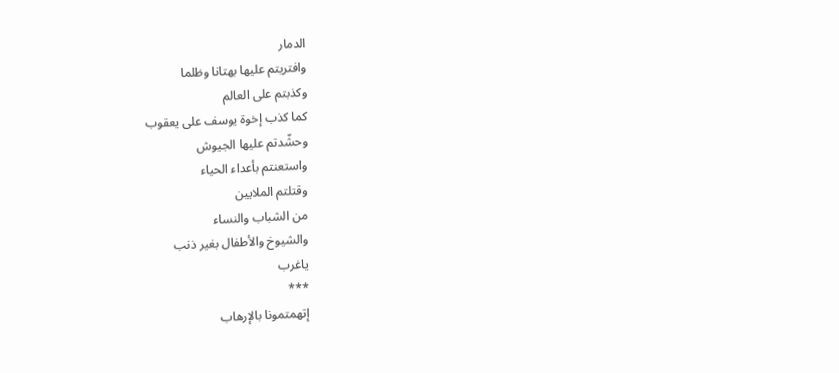الدمار
وافتريتم عليها بهتانا وظلما
وكذبتم على العالم
كما كذب إخوة يوسف على يعقوب
وحشّدتم عليها الجيوش
واستعنتم بأعداء الحياء
وقتلتم الملايين
من الشباب والنساء
والشيوخ والأطفال بغير ذنب
ياغرب
***
إتهمتمونا بالإرهاب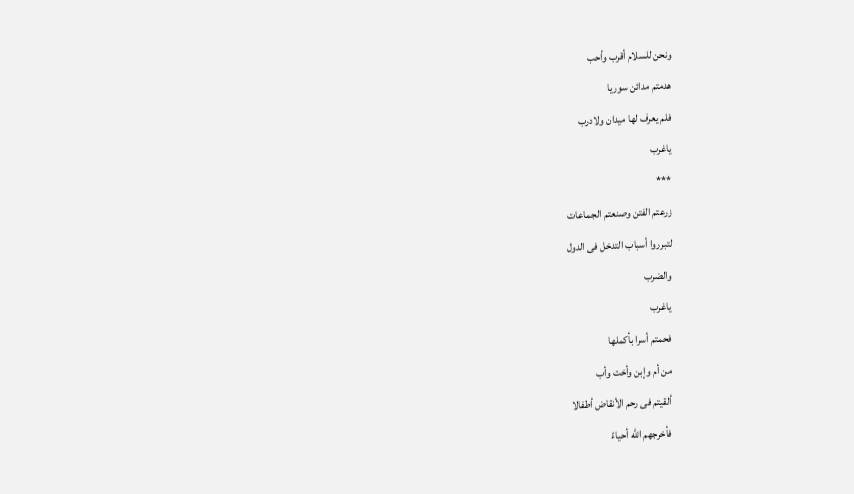ونحن للسلام أقرب وأحب
هدمتم مدائن سوريا
فلم يعرف لها ميدان ولادرب
ياغرب
***
زرعتم الفتن وصنعتم الجماعات
لتبرروا أسباب التدخل فى الدول
والضرب
ياغرب
فحمتم أسرا بأكملها
من أم وإبن وأخت وأب
ألقيتم فى رحم الأنقاض أطفالا
فأخرجهم الله أحياءً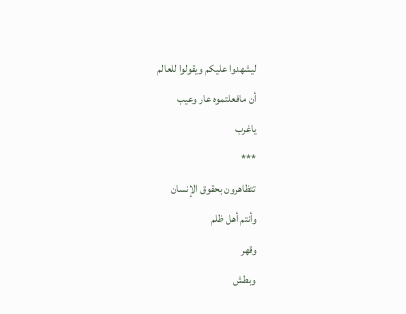ليشهدوا عليكم ويقولوا للعالم
أن مافعلتموه عار وعيب
ياغرب
***
تتظاهرون بحقوق الإنسان
وأنتم أهل ظلم
وقهر
وبطش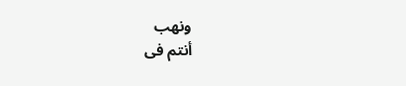ونهب
أنتم فى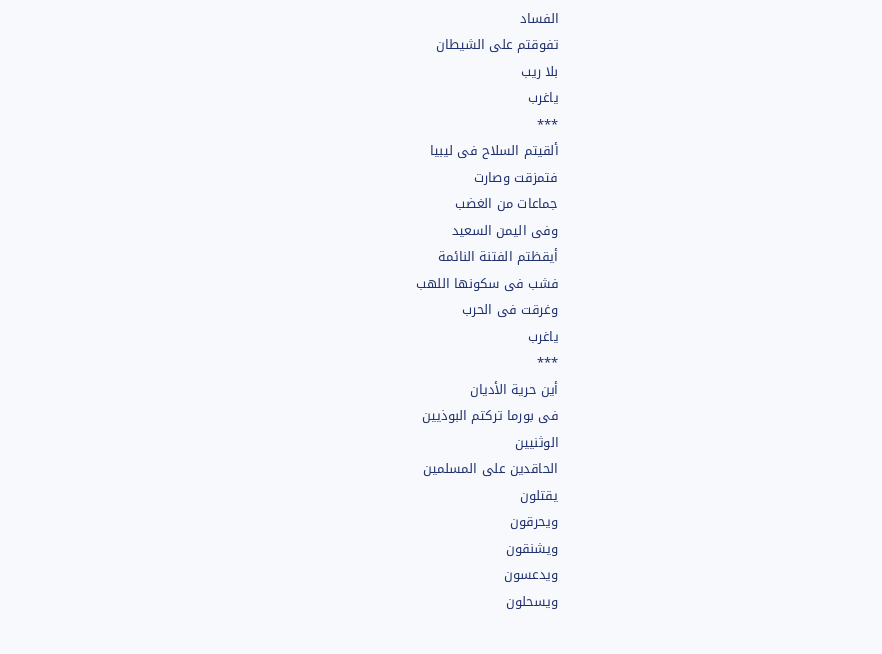الفساد
تفوقتم على الشيطان
بلا ريب
ياغرب
***
ألقيتم السلاح فى ليبيا
فتمزقت وصارت
جماعات من الغضب
وفى اليمن السعيد
أيقظتم الفتنة النائمة
فشب فى سكونها اللهب
وغرقت فى الحرب
ياغرب
***
أين حرية الأديان
فى بورما تركتم البوذيين
الوثنيين
الحاقدين على المسلمين
يقتلون
ويحرقون
ويشنقون
ويدعسون
ويسحلون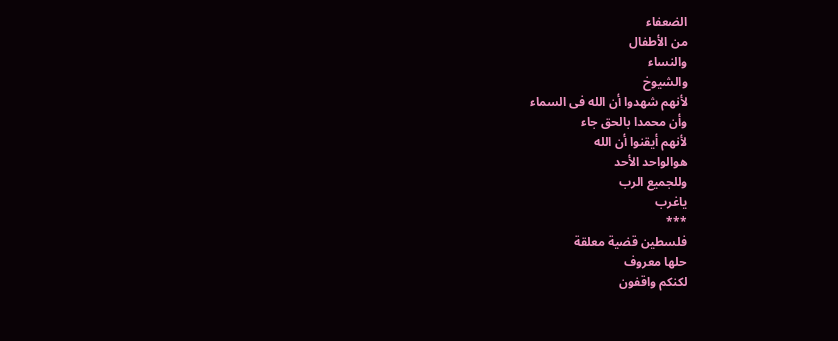الضعفاء
من الأطفال
والنساء
والشيوخ
لأنهم شهدوا أن الله فى السماء
وأن محمدا بالحق جاء
لأنهم أيقنوا أن الله
هوالواحد الأحد
وللجميع الرب
ياغرب
***
فلسطين قضية معلقة
حلها معروف
لكنكم واقفون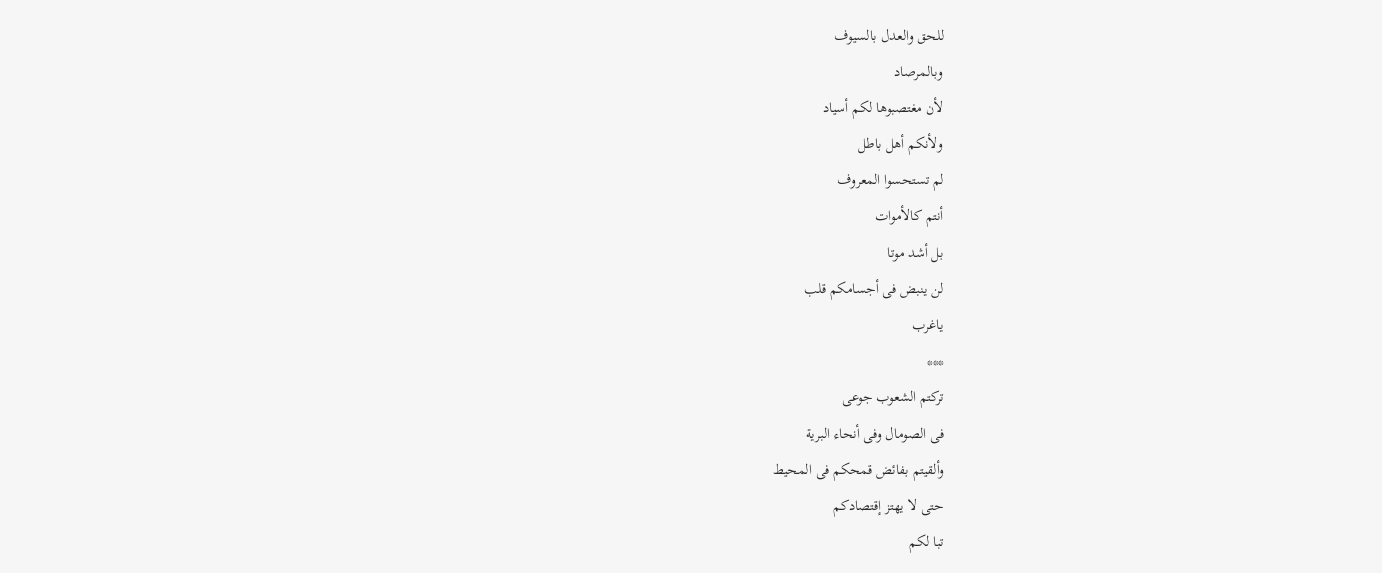للحق والعدل بالسيوف
وبالمرصاد
لأن مغتصبوها لكم أسياد
ولأنكم أهل باطل
لم تستحسوا المعروف
أنتم كالأموات
بل أشد موتا
لن ينبض فى أجسامكم قلب
ياغرب
***
تركتم الشعوب جوعى
فى الصومال وفى أنحاء البرية
وألقيتم بفائض قمحكم فى المحيط
حتى لا يهتز إقتصادكم
تبا لكم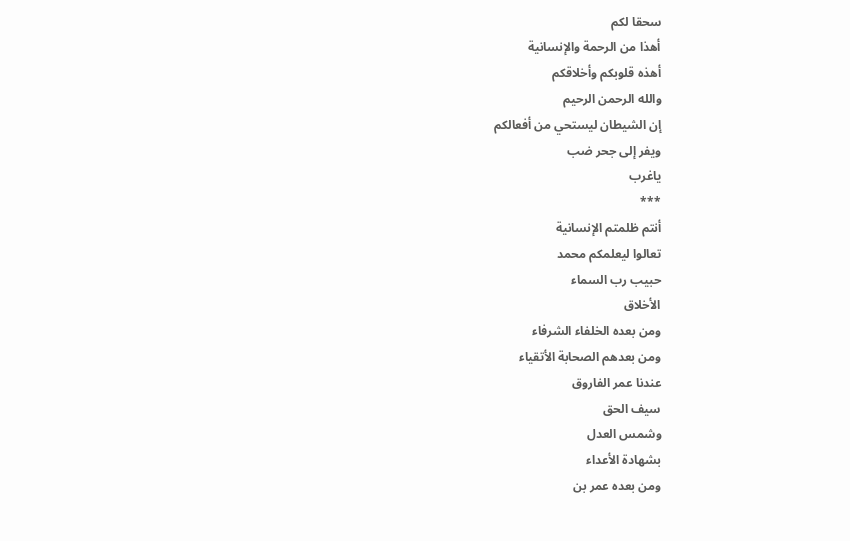سحقا لكم
أهذا من الرحمة والإنسانية
أهذه قلوبكم وأخلاقكم
والله الرحمن الرحيم
إن الشيطان ليستحي من أفعالكم
ويفر إلى جحر ضب
ياغرب
***
أنتم ظلمتم الإنسانية
تعالوا ليعلمكم محمد
حبيب رب السماء
الأخلاق
ومن بعده الخلفاء الشرفاء
ومن بعدهم الصحابة الأتقياء
عندنا عمر الفاروق
سيف الحق
وشمس العدل
بشهادة الأعداء
ومن بعده عمر بن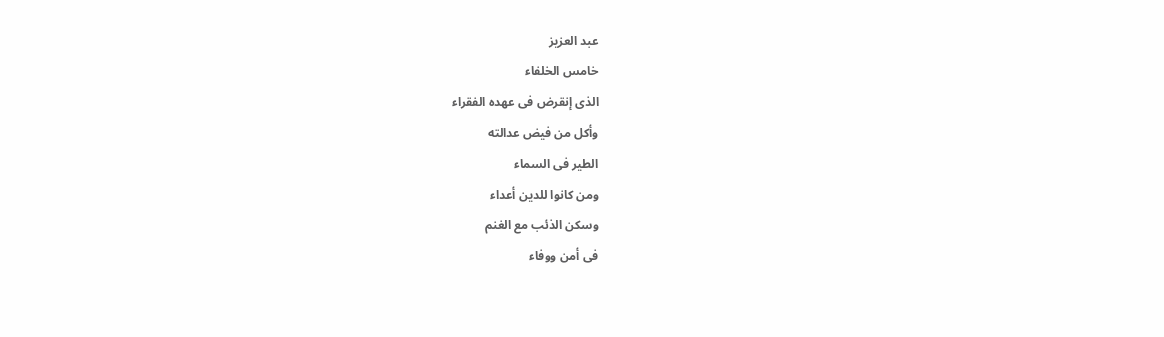عبد العزيز
خامس الخلفاء
الذى إنقرض فى عهده الفقراء
وأكل من فيض عدالته
الطير فى السماء
ومن كانوا للدين أعداء
وسكن الذئب مع الغنم
فى أمن ووفاء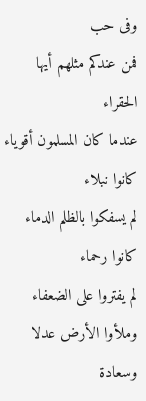وفى حب
فمن عندكم مثلهم أيها الحقراء
عندما كان المسلمون أقوياء
كانوا نبلاء
لم يسفكوا بالظلم الدماء
كانوا رحماء
لم يفتروا على الضعفاء
وملأوا الأرض عدلا
وسعادة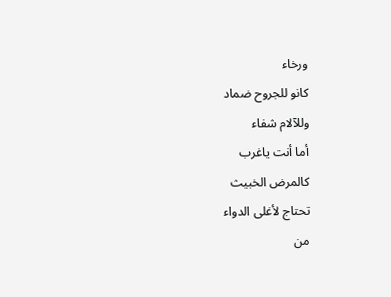ورخاء
كانو للجروح ضماد
وللآلام شفاء
أما أنت ياغرب
كالمرض الخبيث
تحتاج لأغلى الدواء
من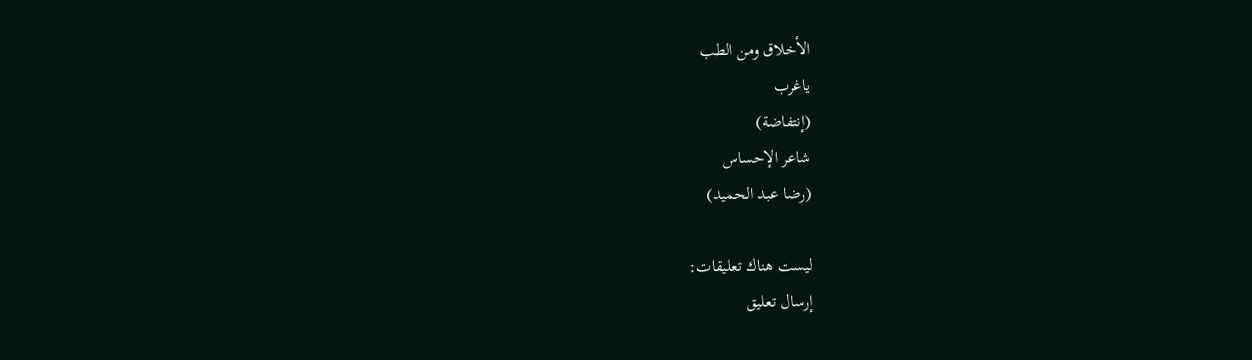الأخلاق ومن الطب
ياغرب
(إنتفاضة)
شاعر الإحساس
(رضا عبد الحميد)

ليست هناك تعليقات:
إرسال تعليق